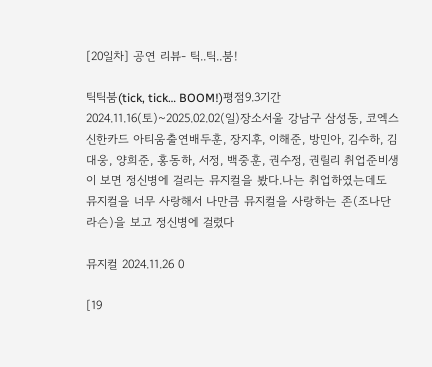[20일차] 공연 리뷰- 틱..틱..붐!

틱틱붐(tick, tick… BOOM!)평점9.3기간2024.11.16(토)~2025.02.02(일)장소서울 강남구 삼성동, 코엑스 신한카드 아티움출연배두훈, 장지후, 이해준, 방민아, 김수하, 김대웅, 양희준, 홍동하, 서정, 백중훈, 권수정, 권릴리 취업준비생이 보면 정신병에 걸리는 뮤지컬을 봤다.나는 취업하였는데도 뮤지컬을 너무 사랑해서 나만큼 뮤지컬을 사랑하는 존(조나단 라슨)을 보고 정신병에 걸렸다

뮤지컬 2024.11.26 0

[19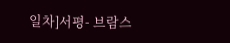일차]서평- 브람스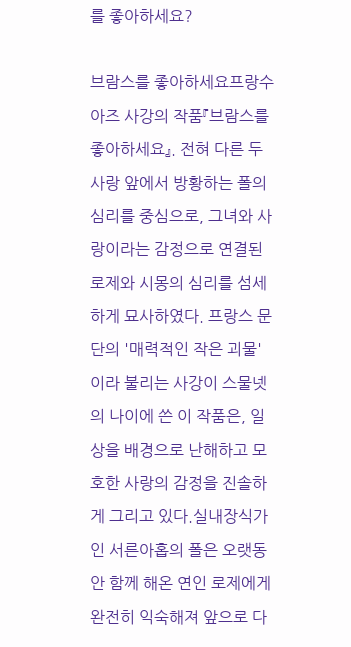를 좋아하세요?

브람스를 좋아하세요프랑수아즈 사강의 작품『브람스를 좋아하세요』. 전혀 다른 두 사랑 앞에서 방황하는 폴의 심리를 중심으로, 그녀와 사랑이라는 감정으로 연결된 로제와 시몽의 심리를 섬세하게 묘사하였다. 프랑스 문단의 '매력적인 작은 괴물'이라 불리는 사강이 스물넷의 나이에 쓴 이 작품은, 일상을 배경으로 난해하고 모호한 사랑의 감정을 진솔하게 그리고 있다.실내장식가인 서른아홉의 폴은 오랫동안 함께 해온 연인 로제에게 완전히 익숙해져 앞으로 다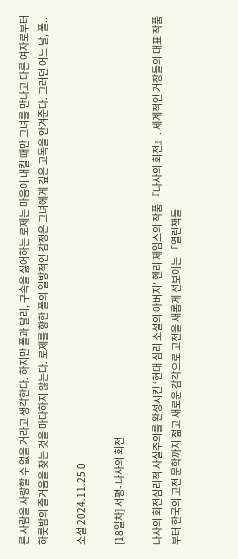른 사람을 사랑할 수 없을 거라고 생각한다. 하지만 폴과 달리, 구속을 싫어하는 로제는 마음이 내킬 때만 그녀를 만나고 다른 여자로부터 하룻밤의 즐거움을 찾는 것을 마다하지 않는다. 로제를 향한 폴의 일방적인 감정은 그녀에게 깊은 고독을 안겨준다. 그러던 어느 날, 폴..

소설 2024.11.25 0

[18일차] 서평- 나사의 회전

나사의 회전심리적 사실주의를 완성시킨 ‘현대 심리 소설의 아버지’ 헨리 제임스의 작품 『나사의 회전』. 세계적인 거장들의 대표 작품부터 한국의 고전 문학까지 젊고 새로운 감각으로 고전을 새롭게 선보이는 「열린책들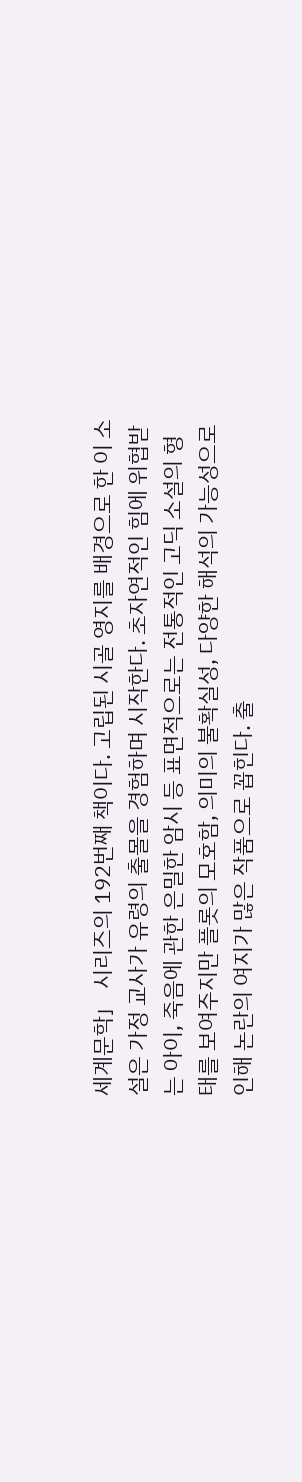세계문학」 시리즈의 192번째 책이다. 고립된 시골 영지를 배경으로 한 이 소설은 가정 교사가 유령의 출몰을 경험하며 시작한다. 초자연적인 힘에 위협받는 아이, 죽음에 관한 은밀한 암시 등 표면적으로는 전통적인 고딕 소설의 형태를 보여주지만 플롯의 모호함, 의미의 불확실성, 다양한 해석의 가능성으로 인해 논란의 여지가 많은 작품으로 꼽힌다. 출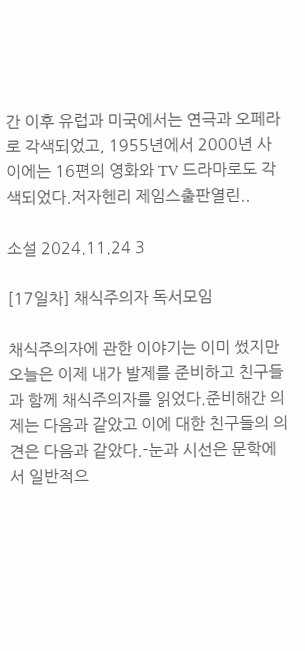간 이후 유럽과 미국에서는 연극과 오페라로 각색되었고, 1955년에서 2000년 사이에는 16편의 영화와 TV 드라마로도 각색되었다.저자헨리 제임스출판열린..

소설 2024.11.24 3

[17일차] 채식주의자 독서모임

채식주의자에 관한 이야기는 이미 썼지만 오늘은 이제 내가 발제를 준비하고 친구들과 함께 채식주의자를 읽었다.준비해간 의제는 다음과 같았고 이에 대한 친구들의 의견은 다음과 같았다.-눈과 시선은 문학에서 일반적으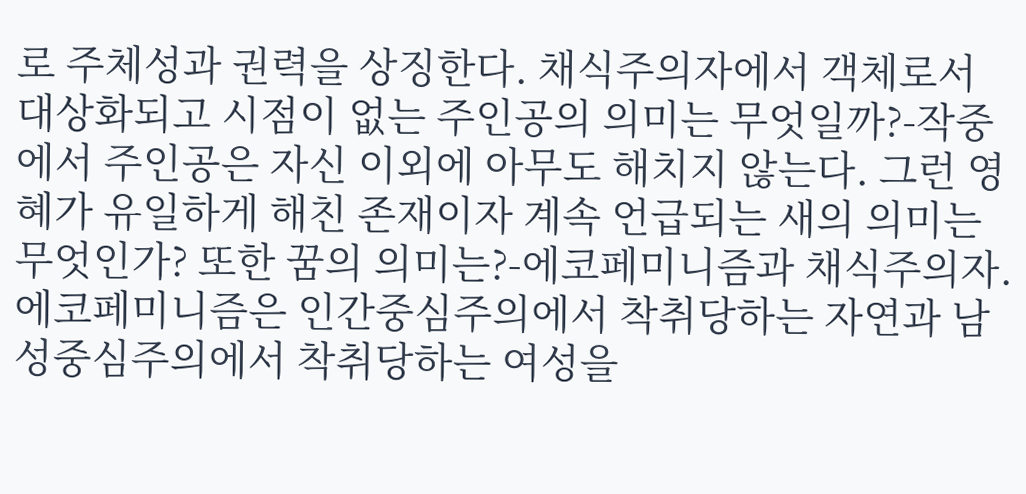로 주체성과 권력을 상징한다. 채식주의자에서 객체로서 대상화되고 시점이 없는 주인공의 의미는 무엇일까?-작중에서 주인공은 자신 이외에 아무도 해치지 않는다. 그런 영혜가 유일하게 해친 존재이자 계속 언급되는 새의 의미는 무엇인가? 또한 꿈의 의미는?-에코페미니즘과 채식주의자. 에코페미니즘은 인간중심주의에서 착취당하는 자연과 남성중심주의에서 착취당하는 여성을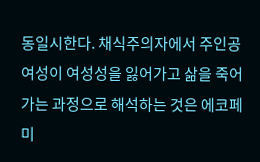동일시한다. 채식주의자에서 주인공 여성이 여성성을 잃어가고 삶을 죽어가는 과정으로 해석하는 것은 에코페미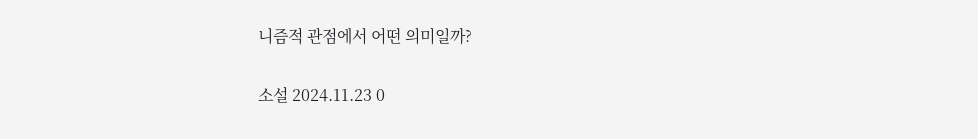니즘적 관점에서 어떤 의미일까?

소설 2024.11.23 0